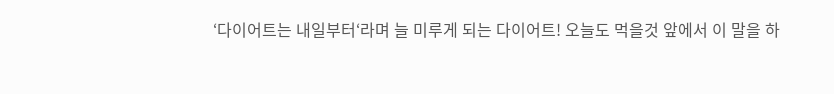‘다이어트는 내일부터‘라며 늘 미루게 되는 다이어트! 오늘도 먹을것 앞에서 이 말을 하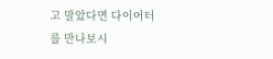고 말았다면 다이어터를 만나보시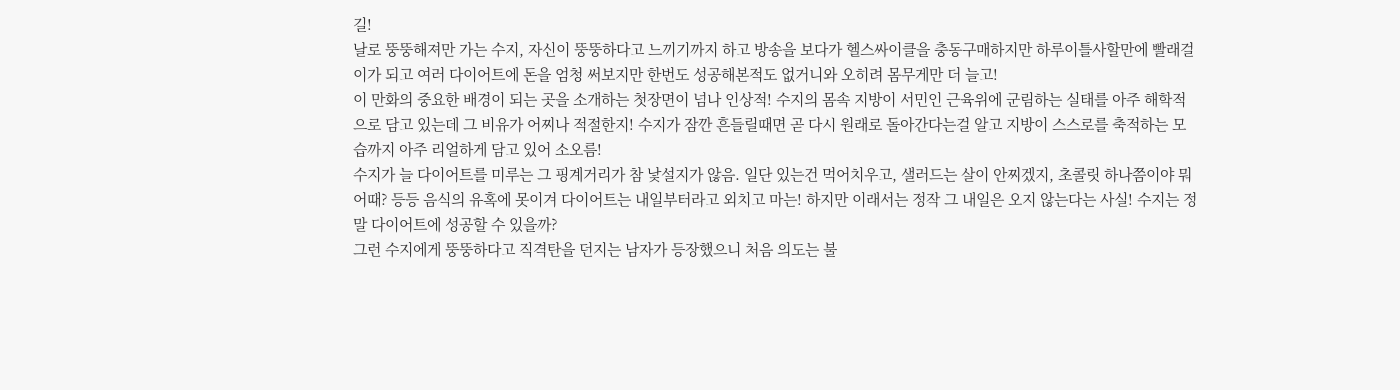길!
날로 뚱뚱해져만 가는 수지, 자신이 뚱뚱하다고 느끼기까지 하고 방송을 보다가 헬스싸이클을 충동구매하지만 하루이틀사할만에 빨래걸이가 되고 여러 다이어트에 돈을 엄청 써보지만 한번도 성공해본적도 없거니와 오히려 몸무게만 더 늘고!
이 만화의 중요한 배경이 되는 곳을 소개하는 첫장면이 넘나 인상적! 수지의 몸속 지방이 서민인 근육위에 군림하는 실태를 아주 해학적으로 담고 있는데 그 비유가 어찌나 적절한지! 수지가 잠깐 흔들릴때면 곧 다시 원래로 돌아간다는걸 알고 지방이 스스로를 축적하는 모습까지 아주 리얼하게 담고 있어 소오름!
수지가 늘 다이어트를 미루는 그 핑계거리가 참 낯설지가 않음. 일단 있는건 먹어치우고, 샐러드는 살이 안찌겠지, 초콜릿 하나쯤이야 뭐 어때? 등등 음식의 유혹에 못이겨 다이어트는 내일부터라고 외치고 마는! 하지만 이래서는 정작 그 내일은 오지 않는다는 사실! 수지는 정말 다이어트에 성공할 수 있을까?
그런 수지에게 뚱뚱하다고 직격탄을 던지는 남자가 등장했으니 처음 의도는 불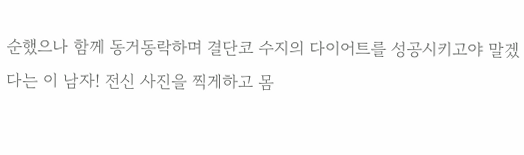순했으나 함께 동거동락하며 결단코 수지의 다이어트를 성공시키고야 말겠다는 이 남자! 전신 사진을 찍게하고 몸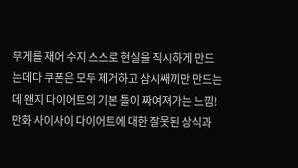무게를 재어 수지 스스로 현실을 직시하게 만드는데다 쿠폰은 모두 제거하고 삼시쌔끼만 만드는데 왠지 다이어트의 기본 틀이 짜여져가는 느낌!
만화 사이사이 다이어트에 대한 잘못된 상식과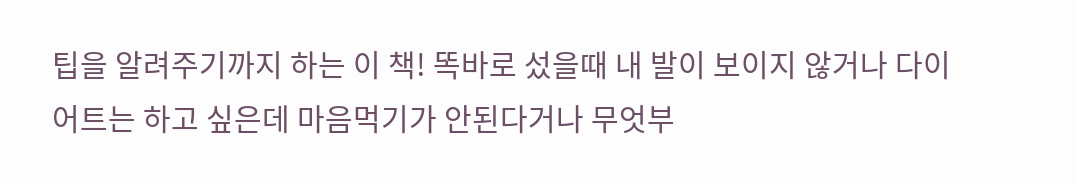팁을 알려주기까지 하는 이 책! 똑바로 섰을때 내 발이 보이지 않거나 다이어트는 하고 싶은데 마음먹기가 안된다거나 무엇부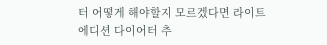터 어떻게 해야할지 모르겠다면 라이트 에디션 다이어터 추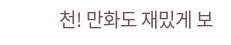천! 만화도 재밌게 보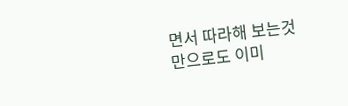면서 따라해 보는것만으로도 이미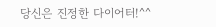당신은 진정한 다이어터!^^